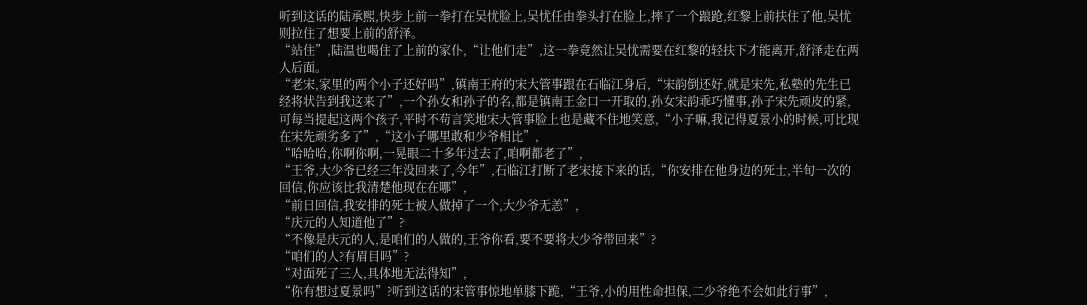听到这话的陆承熙,快步上前一拳打在吴忧脸上,吴忧任由拳头打在脸上,摔了一个踉跄,红黎上前扶住了他,吴忧则拉住了想要上前的舒泽。
“站住”,陆温也喝住了上前的家仆,“让他们走”,这一拳竟然让吴忧需要在红黎的轻扶下才能离开,舒泽走在两人后面。
“老宋,家里的两个小子还好吗”,镇南王府的宋大管事跟在石临江身后,“宋韵倒还好,就是宋先,私塾的先生已经将状告到我这来了”,一个孙女和孙子的名,都是镇南王金口一开取的,孙女宋韵乖巧懂事,孙子宋先顽皮的紧,可每当提起这两个孩子,平时不苟言笑地宋大管事脸上也是藏不住地笑意,“小子嘛,我记得夏景小的时候,可比现在宋先顽劣多了”,“这小子哪里敢和少爷相比”,
“哈哈哈,你啊你啊,一晃眼二十多年过去了,咱啊都老了”,
“王爷,大少爷已经三年没回来了,今年”,石临江打断了老宋接下来的话,“你安排在他身边的死士,半旬一次的回信,你应该比我清楚他现在在哪”,
“前日回信,我安排的死士被人做掉了一个,大少爷无恙”,
“庆元的人知道他了”?
“不像是庆元的人,是咱们的人做的,王爷你看,要不要将大少爷带回来”?
“咱们的人?有眉目吗”?
“对面死了三人,具体地无法得知”,
“你有想过夏景吗”?听到这话的宋管事惊地单膝下跪,“王爷,小的用性命担保,二少爷绝不会如此行事”,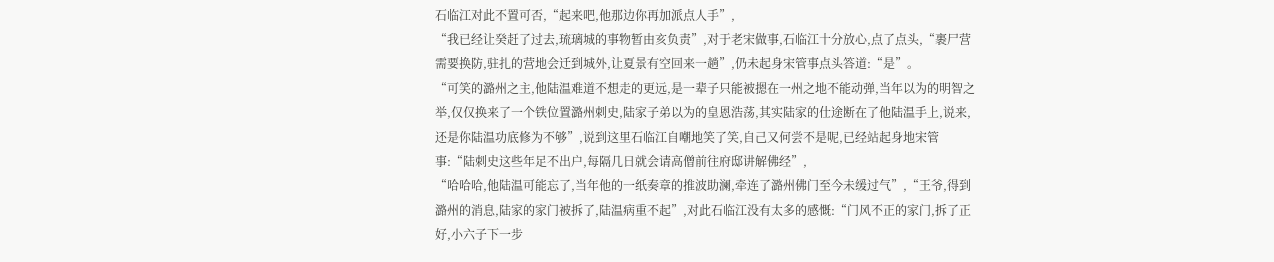石临江对此不置可否,“起来吧,他那边你再加派点人手”,
“我已经让癸赶了过去,琉璃城的事物暂由亥负责”,对于老宋做事,石临江十分放心,点了点头,“裹尸营需要换防,驻扎的营地会迁到城外,让夏景有空回来一趟”,仍未起身宋管事点头答道:“是”。
“可笑的潞州之主,他陆温难道不想走的更远,是一辈子只能被摁在一州之地不能动弹,当年以为的明智之举,仅仅换来了一个铁位置潞州刺史,陆家子弟以为的皇恩浩荡,其实陆家的仕途断在了他陆温手上,说来,还是你陆温功底修为不够”,说到这里石临江自嘲地笑了笑,自己又何尝不是呢,已经站起身地宋管事:“陆刺史这些年足不出户,每隔几日就会请高僧前往府邸讲解佛经”,
“哈哈哈,他陆温可能忘了,当年他的一纸奏章的推波助澜,牵连了潞州佛门至今未缓过气”,“王爷,得到潞州的消息,陆家的家门被拆了,陆温病重不起”,对此石临江没有太多的感慨:“门风不正的家门,拆了正好,小六子下一步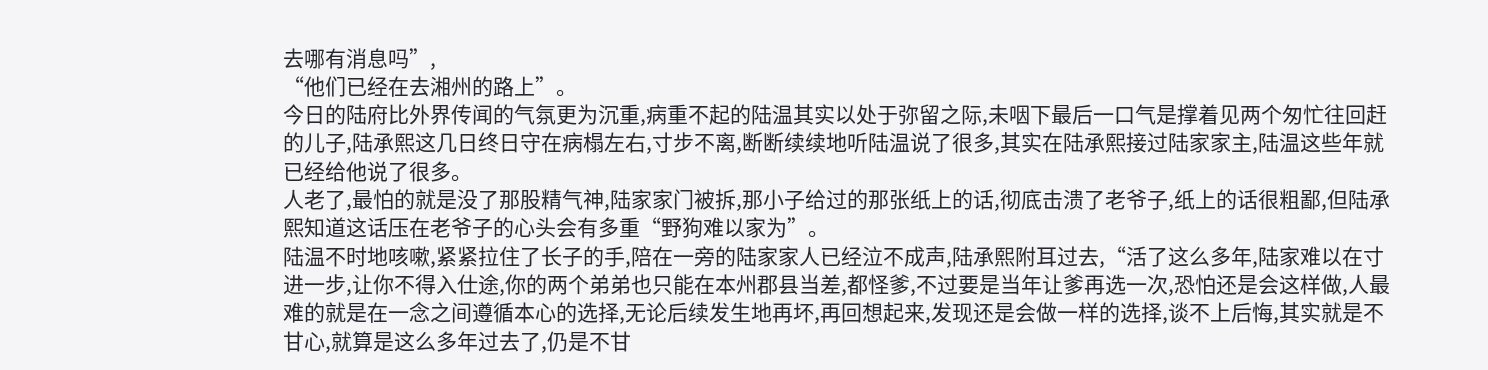去哪有消息吗”,
“他们已经在去湘州的路上”。
今日的陆府比外界传闻的气氛更为沉重,病重不起的陆温其实以处于弥留之际,未咽下最后一口气是撑着见两个匆忙往回赶的儿子,陆承熙这几日终日守在病榻左右,寸步不离,断断续续地听陆温说了很多,其实在陆承熙接过陆家家主,陆温这些年就已经给他说了很多。
人老了,最怕的就是没了那股精气神,陆家家门被拆,那小子给过的那张纸上的话,彻底击溃了老爷子,纸上的话很粗鄙,但陆承熙知道这话压在老爷子的心头会有多重“野狗难以家为”。
陆温不时地咳嗽,紧紧拉住了长子的手,陪在一旁的陆家家人已经泣不成声,陆承熙附耳过去,“活了这么多年,陆家难以在寸进一步,让你不得入仕途,你的两个弟弟也只能在本州郡县当差,都怪爹,不过要是当年让爹再选一次,恐怕还是会这样做,人最难的就是在一念之间遵循本心的选择,无论后续发生地再坏,再回想起来,发现还是会做一样的选择,谈不上后悔,其实就是不甘心,就算是这么多年过去了,仍是不甘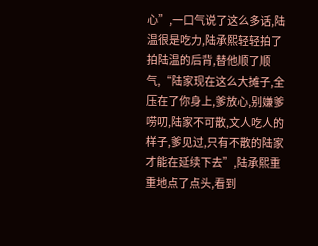心”,一口气说了这么多话,陆温很是吃力,陆承熙轻轻拍了拍陆温的后背,替他顺了顺气,“陆家现在这么大摊子,全压在了你身上,爹放心,别嫌爹唠叨,陆家不可散,文人吃人的样子,爹见过,只有不散的陆家才能在延续下去”,陆承熙重重地点了点头,看到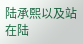陆承熙以及站在陆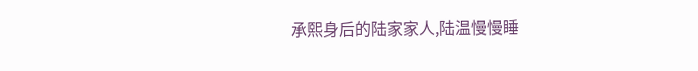承熙身后的陆家家人,陆温慢慢睡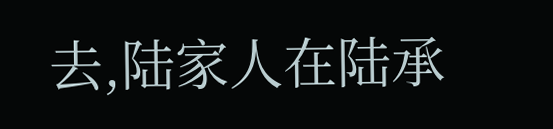去,陆家人在陆承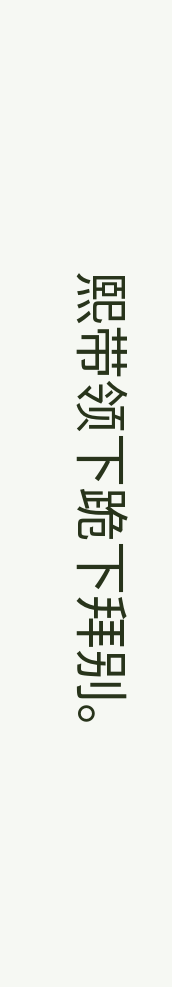熙带领下跪下拜别。